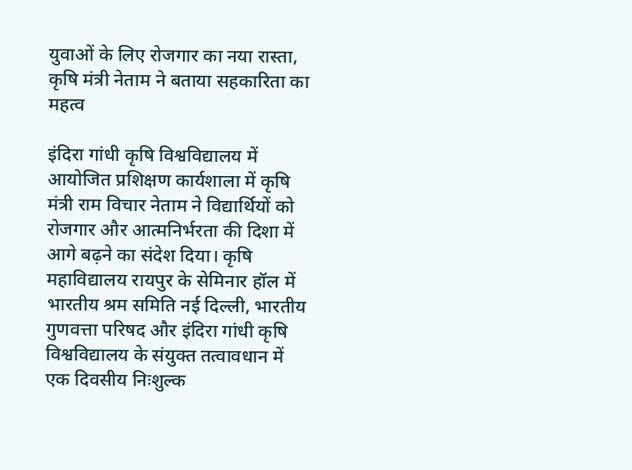युवाओं के लिए रोजगार का नया रास्ता, कृषि मंत्री नेताम ने बताया सहकारिता का महत्व

इंदिरा गांधी कृषि विश्वविद्यालय में आयोजित प्रशिक्षण कार्यशाला में कृषि मंत्री राम विचार नेताम ने विद्यार्थियों को रोजगार और आत्मनिर्भरता की दिशा में आगे बढ़ने का संदेश दिया। कृषि महाविद्यालय रायपुर के सेमिनार हॉल में भारतीय श्रम समिति नई दिल्ली, भारतीय गुणवत्ता परिषद और इंदिरा गांधी कृषि विश्वविद्यालय के संयुक्त तत्वावधान में एक दिवसीय निःशुल्क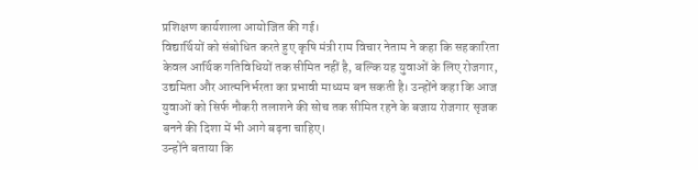प्रशिक्षण कार्यशाला आयोजित की गई।
विद्यार्थियों को संबोधित करते हुए कृषि मंत्री राम विचार नेताम ने कहा कि सहकारिता केवल आर्थिक गतिविधियों तक सीमित नहीं है, बल्कि यह युवाओं के लिए रोजगार, उद्यमिता और आत्मनिर्भरता का प्रभावी माध्यम बन सकती है। उन्होंने कहा कि आज युवाओं को सिर्फ नौकरी तलाशने की सोच तक सीमित रहने के बजाय रोजगार सृजक बनने की दिशा में भी आगे बढ़ना चाहिए।
उन्होंने बताया कि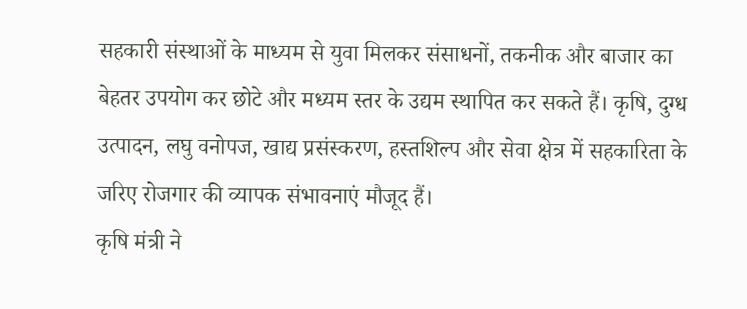सहकारी संस्थाओं के माध्यम से युवा मिलकर संसाधनों, तकनीक और बाजार का बेहतर उपयोग कर छोटे और मध्यम स्तर के उद्यम स्थापित कर सकते हैं। कृषि, दुग्ध उत्पादन, लघु वनोपज, खाद्य प्रसंस्करण, हस्तशिल्प और सेवा क्षेत्र में सहकारिता के जरिए रोजगार की व्यापक संभावनाएं मौजूद हैं।
कृषि मंत्री ने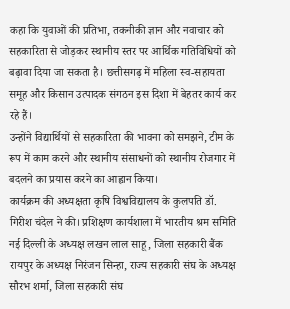कहा कि युवाओं की प्रतिभा, तकनीकी ज्ञान और नवाचार को सहकारिता से जोड़कर स्थानीय स्तर पर आर्थिक गतिविधियों को बढ़ावा दिया जा सकता है। छत्तीसगढ़ में महिला स्व-सहायता समूह और किसान उत्पादक संगठन इस दिशा में बेहतर कार्य कर रहे हैं।
उन्होंने विद्यार्थियों से सहकारिता की भावना को समझने, टीम के रूप में काम करने और स्थानीय संसाधनों को स्थानीय रोजगार में बदलने का प्रयास करने का आह्वान किया।
कार्यक्रम की अध्यक्षता कृषि विश्वविद्यालय के कुलपति डॉ. गिरीश चंदेल ने की। प्रशिक्षण कार्यशाला में भारतीय श्रम समिति नई दिल्ली के अध्यक्ष लखन लाल साहू, जिला सहकारी बैंक रायपुर के अध्यक्ष निरंजन सिन्हा, राज्य सहकारी संघ के अध्यक्ष सौरभ शर्मा, जिला सहकारी संघ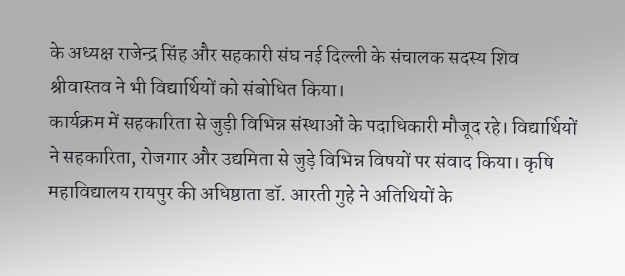के अध्यक्ष राजेन्द्र सिंह और सहकारी संघ नई दिल्ली के संचालक सदस्य शिव श्रीवास्तव ने भी विद्यार्थियों को संबोधित किया।
कार्यक्रम में सहकारिता से जुड़ी विभिन्न संस्थाओं के पदाधिकारी मौजूद रहे। विद्यार्थियों ने सहकारिता, रोजगार और उद्यमिता से जुड़े विभिन्न विषयों पर संवाद किया। कृषि महाविद्यालय रायपुर की अधिष्ठाता डॉ. आरती गुहे ने अतिथियों के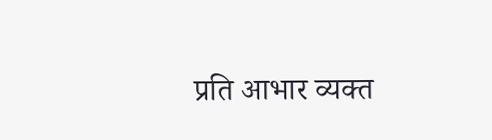प्रति आभार व्यक्त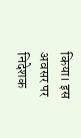किया। इस अवसर पर निदेशक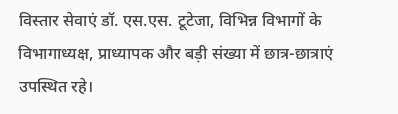विस्तार सेवाएं डॉ. एस.एस. टूटेजा, विभिन्न विभागों के विभागाध्यक्ष, प्राध्यापक और बड़ी संख्या में छात्र-छात्राएं उपस्थित रहे।